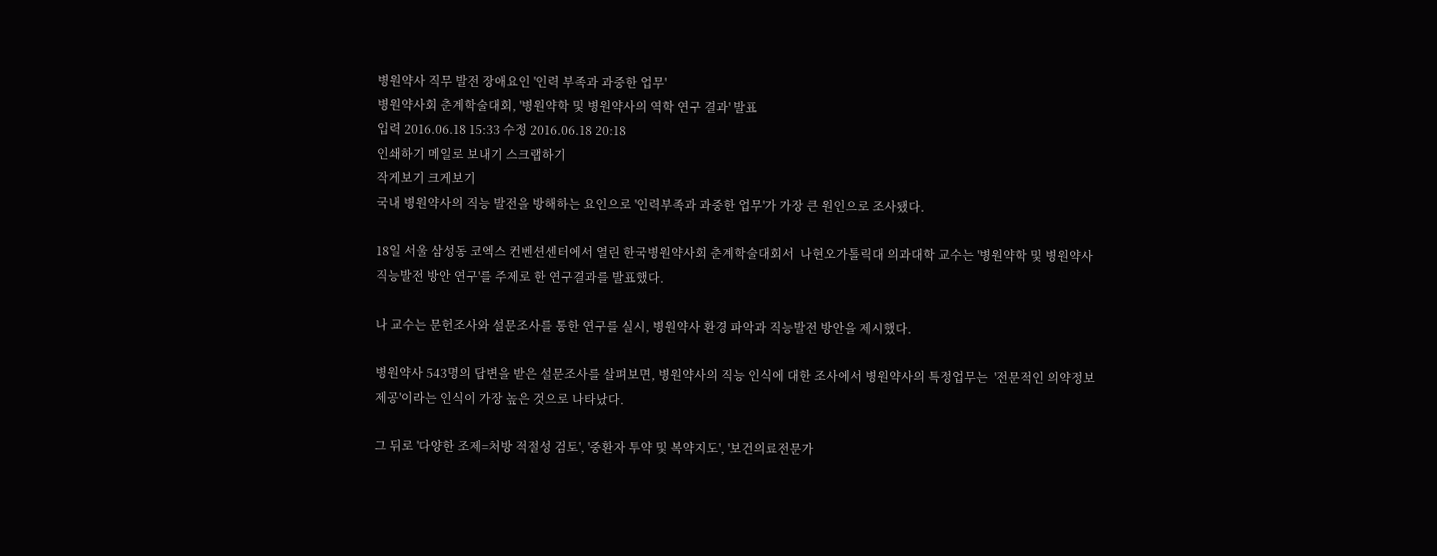병원약사 직무 발전 장애요인 '인력 부족과 과중한 업무'
병원약사회 춘계학술대회, '병원약학 및 병원약사의 역학 연구 결과' 발표
입력 2016.06.18 15:33 수정 2016.06.18 20:18
인쇄하기 메일로 보내기 스크랩하기
작게보기 크게보기
국내 병원약사의 직능 발전을 방해하는 요인으로 '인력부족과 과중한 업무'가 가장 큰 원인으로 조사됐다.

18일 서울 삼성동 코엑스 컨벤션센터에서 열린 한국병원약사회 춘계학술대회서  나현오가톨릭대 의과대학 교수는 '병원약학 및 병원약사 직능발전 방안 연구'를 주제로 한 연구결과를 발표했다.

나 교수는 문헌조사와 설문조사를 통한 연구를 실시, 병원약사 환경 파악과 직능발전 방안을 제시했다.

병원약사 543명의 답변을 받은 설문조사를 살펴보면, 병원약사의 직능 인식에 대한 조사에서 병원약사의 특정업무는  '전문적인 의약정보제공'이라는 인식이 가장 높은 것으로 나타났다.

그 뒤로 '다양한 조제=처방 적절성 검토', '중환자 투약 및 복약지도', '보건의료전문가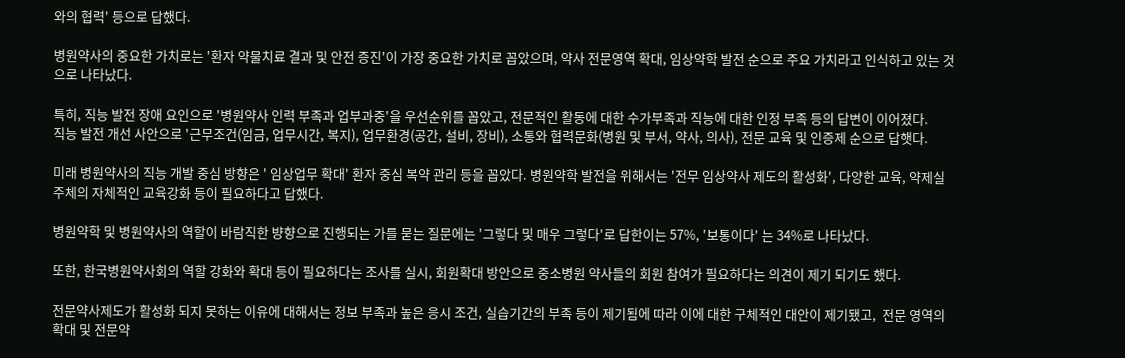와의 협력' 등으로 답했다.

병원약사의 중요한 가치로는 '환자 약물치료 결과 및 안전 증진'이 가장 중요한 가치로 꼽았으며, 약사 전문영역 확대, 임상약학 발전 순으로 주요 가치라고 인식하고 있는 것으로 나타났다.

특히, 직능 발전 장애 요인으로 '병원약사 인력 부족과 업부과중'을 우선순위를 꼽았고, 전문적인 활동에 대한 수가부족과 직능에 대한 인정 부족 등의 답변이 이어졌다.
직능 발전 개선 사안으로 '근무조건(임금, 업무시간, 복지), 업무환경(공간, 설비, 장비), 소통와 협력문화(병원 및 부서, 약사, 의사), 전문 교육 및 인증제 순으로 답햇다.

미래 병원약사의 직능 개발 중심 방향은 ' 임상업무 확대' 환자 중심 복약 관리 등을 꼽았다. 병원약학 발전을 위해서는 '전무 임상약사 제도의 활성화', 다양한 교육, 약제실 주체의 자체적인 교육강화 등이 필요하다고 답했다.

병원약학 및 병원약사의 역할이 바람직한 뱡향으로 진행되는 가를 묻는 질문에는 '그렇다 및 매우 그렇다'로 답한이는 57%, '보통이다' 는 34%로 나타났다.

또한, 한국병원약사회의 역할 강화와 확대 등이 필요하다는 조사를 실시, 회원확대 방안으로 중소병원 약사들의 회원 참여가 필요하다는 의견이 제기 되기도 했다.

전문약사제도가 활성화 되지 못하는 이유에 대해서는 정보 부족과 높은 응시 조건, 실습기간의 부족 등이 제기됨에 따라 이에 대한 구체적인 대안이 제기됐고,  전문 영역의 확대 및 전문약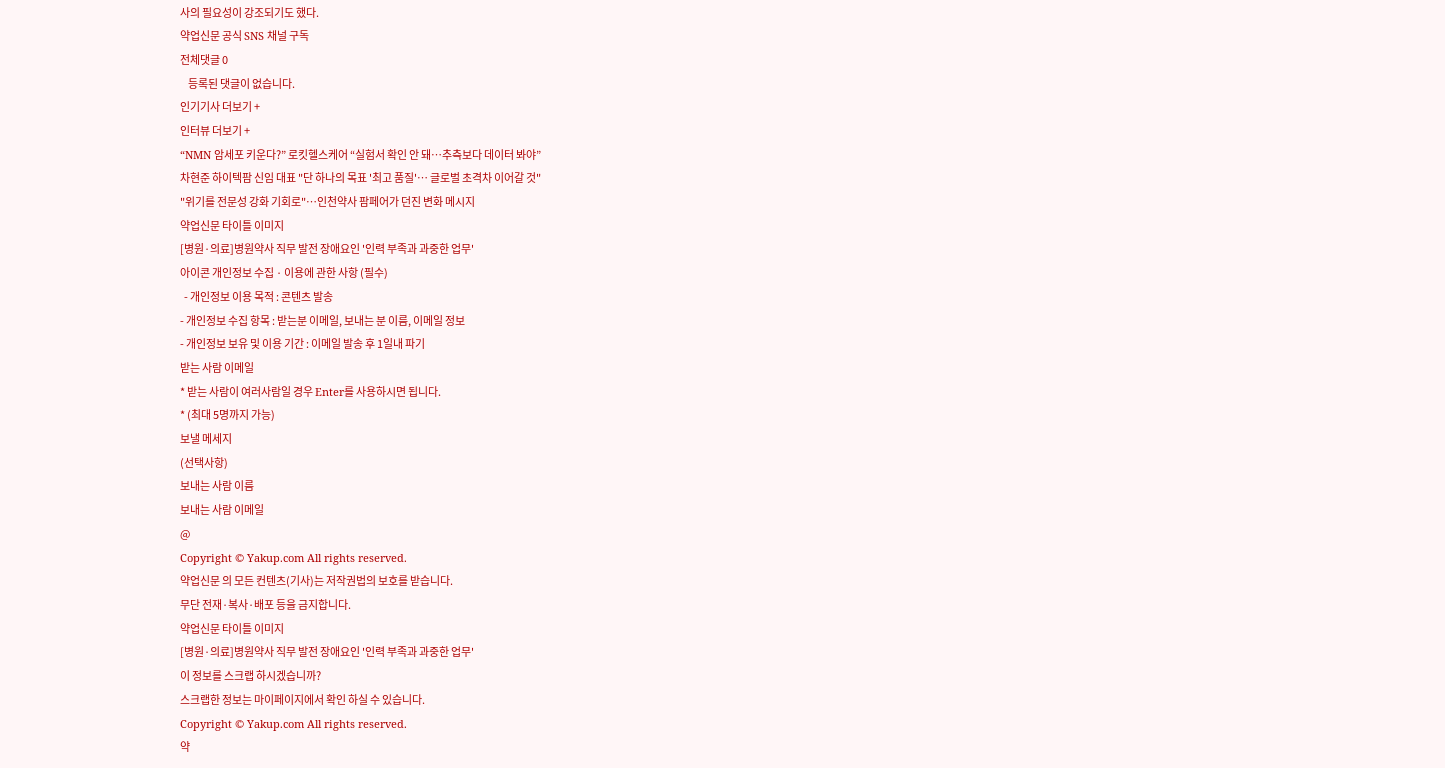사의 필요성이 강조되기도 했다.
약업신문 공식 SNS 채널 구독
전체댓글 0
    등록된 댓글이 없습니다.
인기기사 더보기 +
인터뷰 더보기 +
“NMN 암세포 키운다?” 로킷헬스케어 “실험서 확인 안 돼…추측보다 데이터 봐야”
차현준 하이텍팜 신임 대표 "단 하나의 목표 '최고 품질'… 글로벌 초격차 이어갈 것"
"위기를 전문성 강화 기회로"…인천약사 팜페어가 던진 변화 메시지
약업신문 타이틀 이미지
[병원·의료]병원약사 직무 발전 장애요인 '인력 부족과 과중한 업무'
아이콘 개인정보 수집 · 이용에 관한 사항 (필수)
  - 개인정보 이용 목적 : 콘텐츠 발송
- 개인정보 수집 항목 : 받는분 이메일, 보내는 분 이름, 이메일 정보
- 개인정보 보유 및 이용 기간 : 이메일 발송 후 1일내 파기
받는 사람 이메일
* 받는 사람이 여러사람일 경우 Enter를 사용하시면 됩니다.
* (최대 5명까지 가능)
보낼 메세지
(선택사항)
보내는 사람 이름
보내는 사람 이메일
@
Copyright © Yakup.com All rights reserved.
약업신문 의 모든 컨텐츠(기사)는 저작권법의 보호를 받습니다.
무단 전재·복사·배포 등을 금지합니다.
약업신문 타이틀 이미지
[병원·의료]병원약사 직무 발전 장애요인 '인력 부족과 과중한 업무'
이 정보를 스크랩 하시겠습니까?
스크랩한 정보는 마이페이지에서 확인 하실 수 있습니다.
Copyright © Yakup.com All rights reserved.
약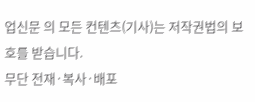업신문 의 모든 컨텐츠(기사)는 저작권법의 보호를 받습니다.
무단 전재·복사·배포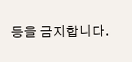등을 금지합니다.